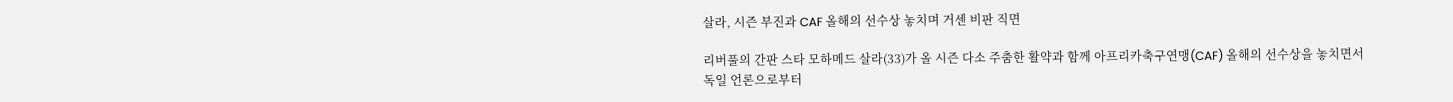살라, 시즌 부진과 CAF 올해의 선수상 놓치며 거센 비판 직면

리버풀의 간판 스타 모하메드 살라(33)가 올 시즌 다소 주춤한 활약과 함께 아프리카축구연맹(CAF) 올해의 선수상을 놓치면서 독일 언론으로부터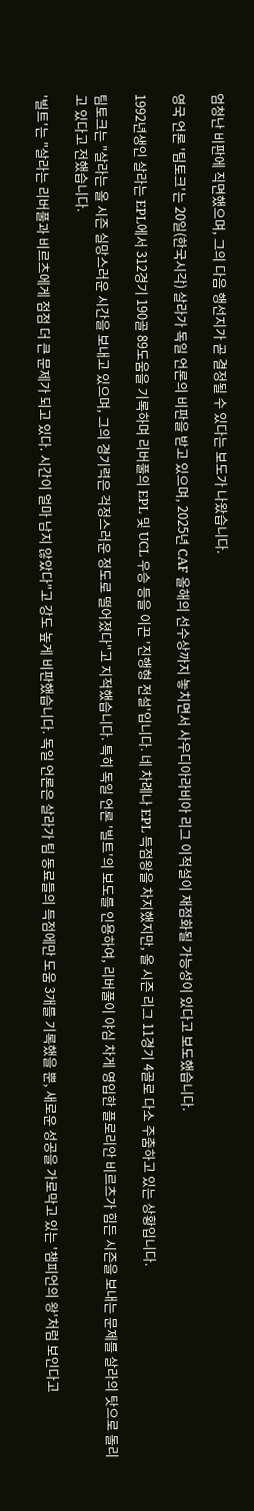엄청난 비판에 직면했으며, 그의 다음 행선지가 곧 결정될 수 있다는 보도가 나왔습니다.

영국 언론 '팀토크'는 20일(한국시각) 살라가 독일 언론의 비판을 받고 있으며, 2025년 CAF 올해의 선수상까지 놓치면서 사우디아라비아 리그 이적설이 재점화될 가능성이 있다고 보도했습니다.

1992년생인 살라는 EPL에서 312경기 190골 89도움을 기록하며 리버풀의 EPL 및 UCL 우승 등을 이끈 '진행형 전설'입니다. 네 차례나 EPL 득점왕을 차지했지만, 올 시즌 리그 11경기 4골로 다소 주춤하고 있는 상황입니다.

팀토크는 "살라는 올 시즌 실망스러운 시간을 보내고 있으며, 그의 경기력은 걱정스러운 정도로 떨어졌다"고 지적했습니다. 특히 독일 언론 '빌트'의 보도를 인용하여, 리버풀이 야심 차게 영입한 플로리안 비르츠가 힘든 시즌을 보내는 문제를 살라의 탓으로 돌리고 있다고 전했습니다.

'빌트'는 "살라는 리버풀과 비르츠에게 점점 더 큰 문제가 되고 있다. 시간이 얼마 남지 않았다"고 강도 높게 비판했습니다. 독일 언론은 살라가 팀 동료들의 득점에만 도움 3개를 기록했을 뿐, 새로운 성공을 가로막고 있는 '챔피언의 왕'처럼 보인다고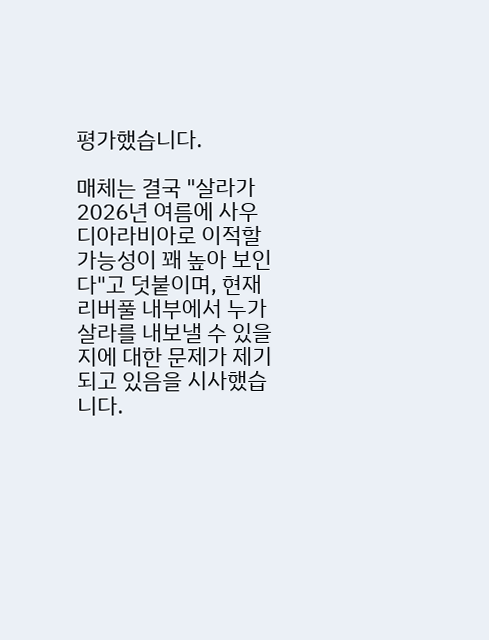평가했습니다.

매체는 결국 "살라가 2026년 여름에 사우디아라비아로 이적할 가능성이 꽤 높아 보인다"고 덧붙이며, 현재 리버풀 내부에서 누가 살라를 내보낼 수 있을지에 대한 문제가 제기되고 있음을 시사했습니다.